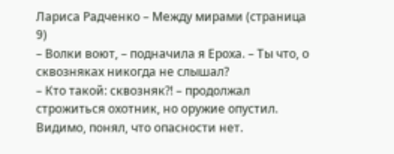Лариса Радченко – Между мирами (страница 9)
– Волки воют, – подначила я Ероха. – Ты что, о сквозняках никогда не слышал?
– Кто такой: сквозняк?! – продолжал строжиться охотник, но оружие опустил. Видимо, понял, что опасности нет.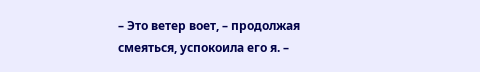– Это ветер воет, – продолжая смеяться, успокоила его я. –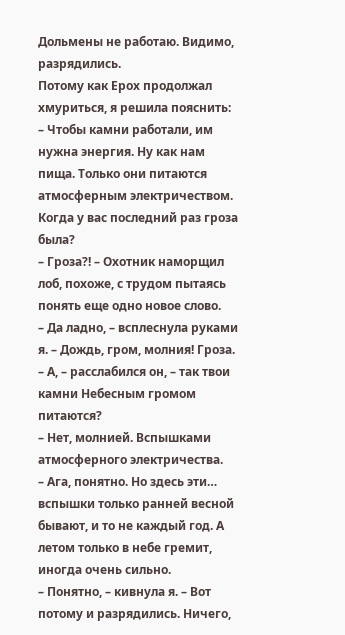Дольмены не работаю. Видимо, разрядились.
Потому как Ерох продолжал хмуриться, я решила пояснить:
– Чтобы камни работали, им нужна энергия. Ну как нам пища. Только они питаются атмосферным электричеством. Когда у вас последний раз гроза была?
– Гроза?! – Охотник наморщил лоб, похоже, с трудом пытаясь понять еще одно новое слово.
– Да ладно, – всплеснула руками я. – Дождь, гром, молния! Гроза.
– А, – расслабился он, – так твои камни Небесным громом питаются?
– Нет, молнией. Вспышками атмосферного электричества.
– Ага, понятно. Но здесь эти… вспышки только ранней весной бывают, и то не каждый год. А летом только в небе гремит, иногда очень сильно.
– Понятно, – кивнула я. – Вот потому и разрядились. Ничего,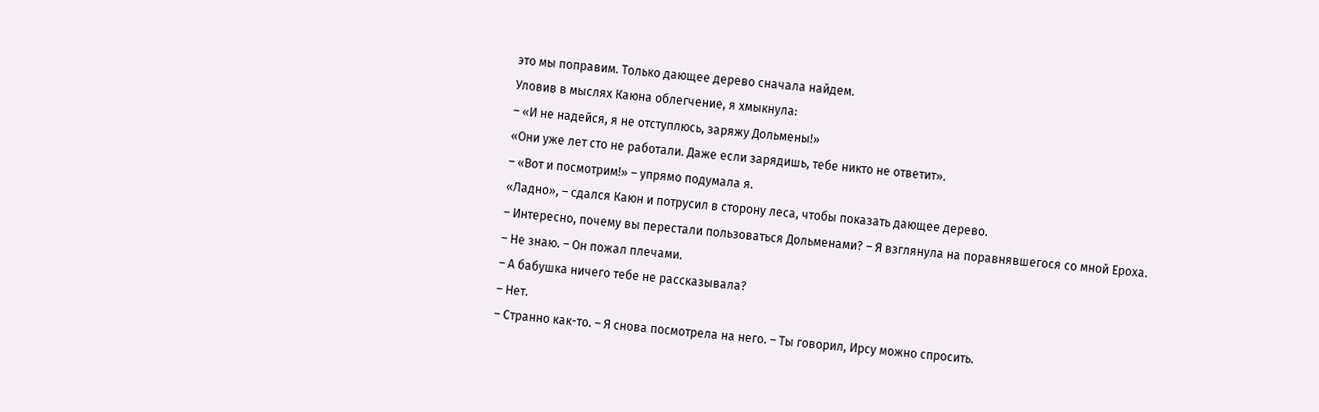это мы поправим. Только дающее дерево сначала найдем.
Уловив в мыслях Каюна облегчение, я хмыкнула:
– «И не надейся, я не отступлюсь, заряжу Дольмены!»
«Они уже лет сто не работали. Даже если зарядишь, тебе никто не ответит».
– «Вот и посмотрим!» – упрямо подумала я.
«Ладно», – сдался Каюн и потрусил в сторону леса, чтобы показать дающее дерево.
– Интересно, почему вы перестали пользоваться Дольменами? – Я взглянула на поравнявшегося со мной Ероха.
– Не знаю. – Он пожал плечами.
– А бабушка ничего тебе не рассказывала?
– Нет.
– Странно как-то. – Я снова посмотрела на него. – Ты говорил, Ирсу можно спросить.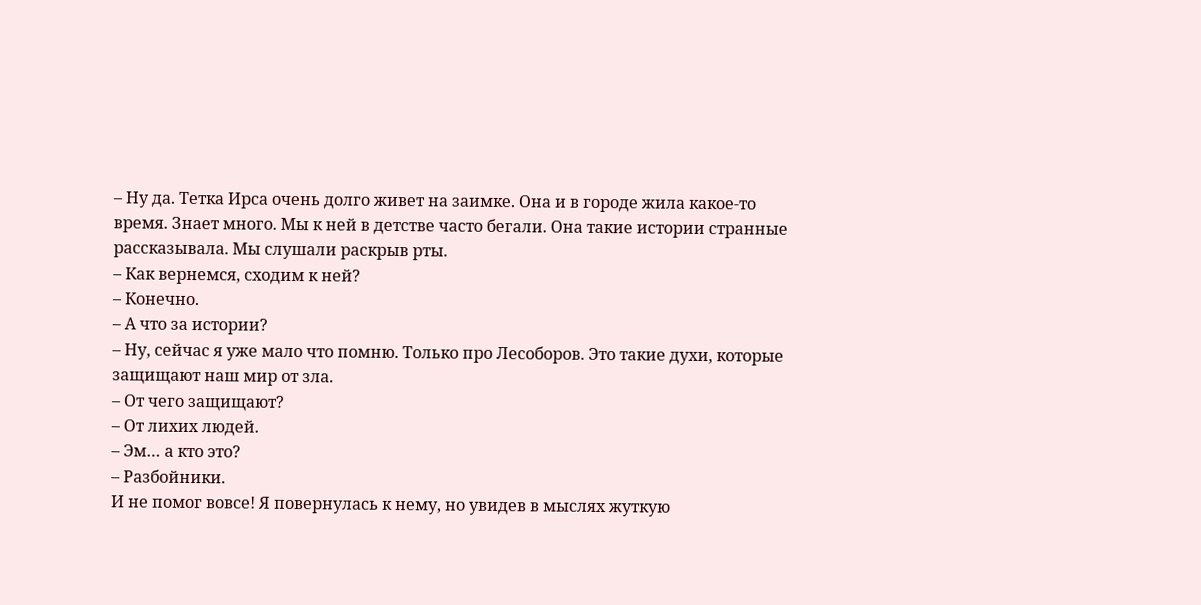– Ну да. Тетка Ирса очень долго живет на заимке. Она и в городе жила какое-то время. Знает много. Мы к ней в детстве часто бегали. Она такие истории странные рассказывала. Мы слушали раскрыв рты.
– Как вернемся, сходим к ней?
– Конечно.
– А что за истории?
– Ну, сейчас я уже мало что помню. Только про Лесоборов. Это такие духи, которые защищают наш мир от зла.
– От чего защищают?
– От лихих людей.
– Эм… а кто это?
– Разбойники.
И не помог вовсе! Я повернулась к нему, но увидев в мыслях жуткую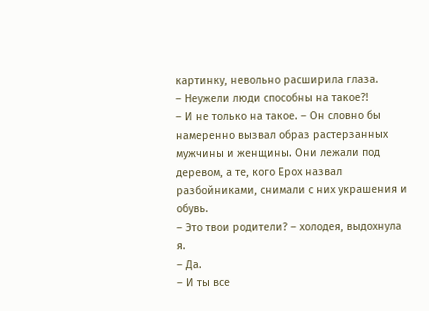картинку, невольно расширила глаза.
– Неужели люди способны на такое?!
– И не только на такое. – Он словно бы намеренно вызвал образ растерзанных мужчины и женщины. Они лежали под деревом, а те, кого Ерох назвал разбойниками, снимали с них украшения и обувь.
– Это твои родители? – холодея, выдохнула я.
– Да.
– И ты все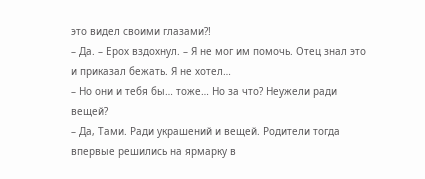это видел своими глазами?!
– Да. – Ерох вздохнул. – Я не мог им помочь. Отец знал это и приказал бежать. Я не хотел…
– Но они и тебя бы… тоже… Но за что? Неужели ради вещей?
– Да, Тами. Ради украшений и вещей. Родители тогда впервые решились на ярмарку в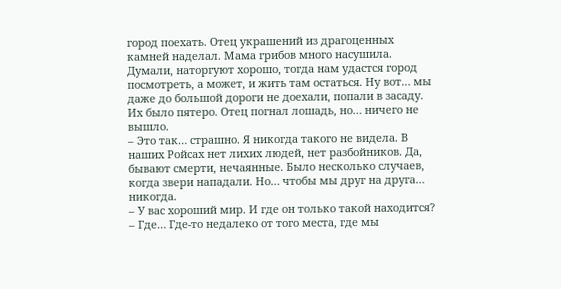город поехать. Отец украшений из драгоценных камней наделал. Мама грибов много насушила. Думали, наторгуют хорошо, тогда нам удастся город посмотреть, а может, и жить там остаться. Ну вот… мы даже до большой дороги не доехали, попали в засаду. Их было пятеро. Отец погнал лошадь, но… ничего не вышло.
– Это так… страшно. Я никогда такого не видела. В наших Ройсах нет лихих людей, нет разбойников. Да, бывают смерти, нечаянные. Было несколько случаев, когда звери нападали. Но… чтобы мы друг на друга… никогда.
– У вас хороший мир. И где он только такой находится?
– Где… Где-то недалеко от того места, где мы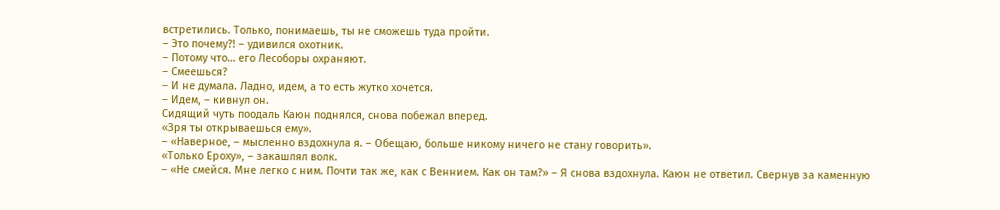встретились. Только, понимаешь, ты не сможешь туда пройти.
– Это почему?! – удивился охотник.
– Потому что… его Лесоборы охраняют.
– Смеешься?
– И не думала. Ладно, идем, а то есть жутко хочется.
– Идем, – кивнул он.
Сидящий чуть поодаль Каюн поднялся, снова побежал вперед.
«Зря ты открываешься ему».
– «Наверное, – мысленно вздохнула я. – Обещаю, больше никому ничего не стану говорить».
«Только Ероху», – закашлял волк.
– «Не смейся. Мне легко с ним. Почти так же, как с Веннием. Как он там?» – Я снова вздохнула. Каюн не ответил. Свернув за каменную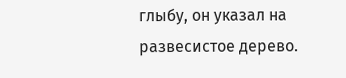глыбу, он указал на развесистое дерево.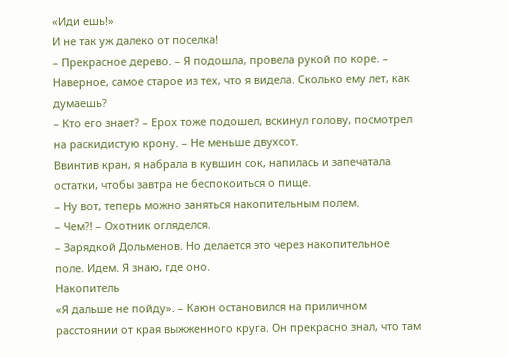«Иди ешь!»
И не так уж далеко от поселка!
– Прекрасное дерево. – Я подошла, провела рукой по коре. – Наверное, самое старое из тех, что я видела. Сколько ему лет, как думаешь?
– Кто его знает? – Ерох тоже подошел, вскинул голову, посмотрел на раскидистую крону. – Не меньше двухсот.
Ввинтив кран, я набрала в кувшин сок, напилась и запечатала остатки, чтобы завтра не беспокоиться о пище.
– Ну вот, теперь можно заняться накопительным полем.
– Чем?! – Охотник огляделся.
– Зарядкой Дольменов. Но делается это через накопительное поле. Идем. Я знаю, где оно.
Накопитель
«Я дальше не пойду». – Каюн остановился на приличном расстоянии от края выжженного круга. Он прекрасно знал, что там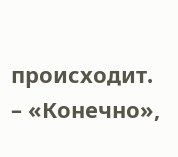происходит.
– «Конечно»,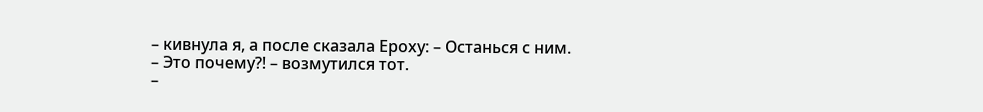– кивнула я, а после сказала Ероху: – Останься с ним.
– Это почему?! – возмутился тот.
–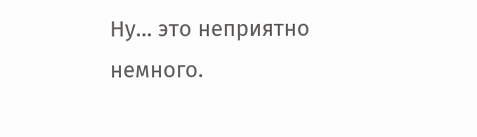Ну… это неприятно немного.